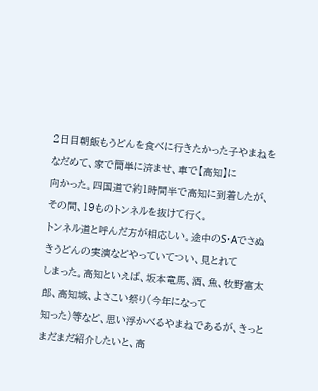2日目朝飯もうどんを食べに行きたかった子やまねをなだめて、家で簡単に済ませ、車で【高知】に
向かった。四国道で約1時間半で高知に到着したが、その間、19ものトンネルを抜けて行く。
トンネル道と呼んだ方が相応しい。途中のS・Aでさぬきうどんの実演などやっていてつい、見とれて
しまった。高知といえば、坂本竜馬、酒、魚、牧野富太郎、高知城、よさこい祭り(今年になって
知った)等など、思い浮かべるやまねであるが、きっとまだまだ紹介したいと、高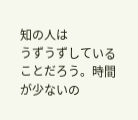知の人は
うずうずしていることだろう。時間が少ないの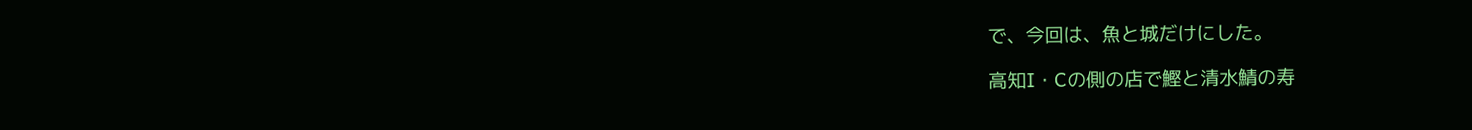で、今回は、魚と城だけにした。

高知I・Cの側の店で鰹と清水鯖の寿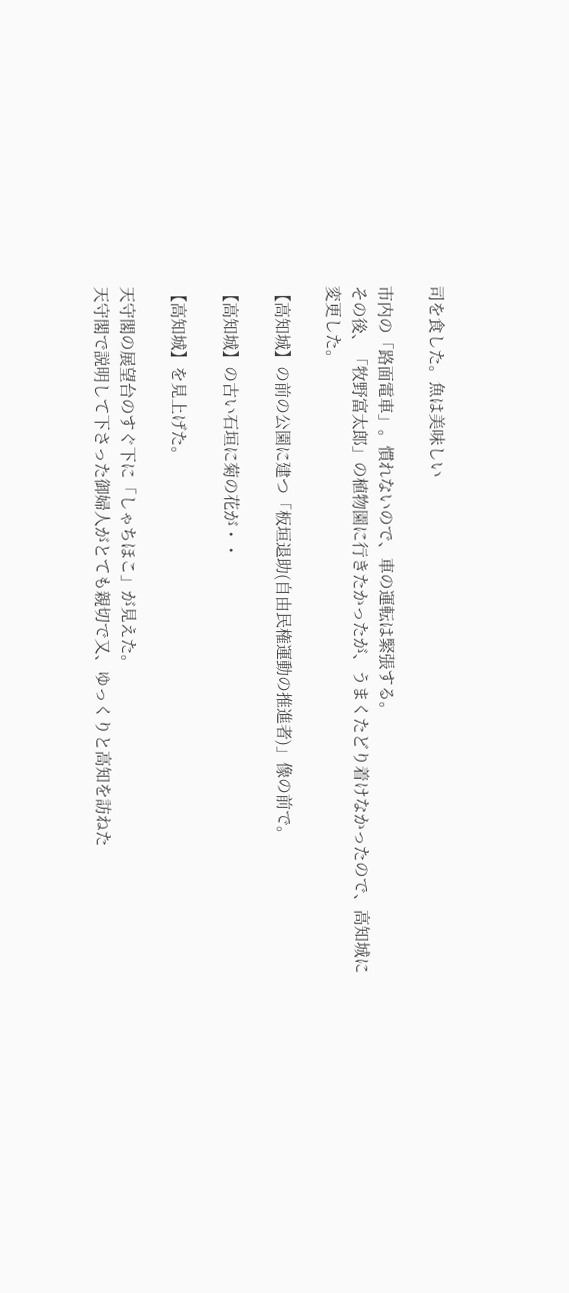司を食した。魚は美味しい

市内の「路面電車」。慣れないので、車の運転は緊張する。
その後、「牧野富太郎」の植物園に行きたかったが、うまくたどり着けなかったので、高知城に
変更した。

【高知城】の前の公園に建つ「板垣退助(自由民権運動の推進者)」像の前で。

【高知城】の古い石垣に菊の花が・・

【高知城】を見上げた。

天守閣の展望台のすぐ下に「しゃちほこ」が見えた。
天守閣で説明して下さった御婦人がとても親切で又、ゆっくりと高知を訪ねた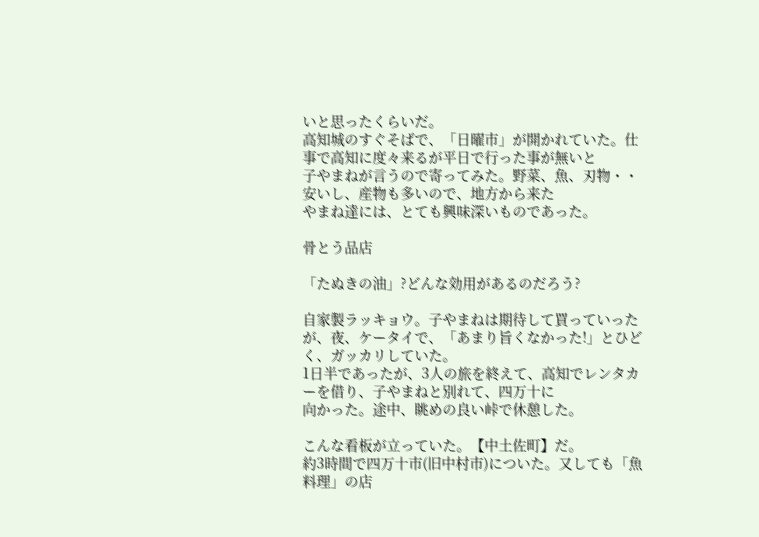いと思ったくらいだ。
高知城のすぐそばで、「日曜市」が開かれていた。仕事で高知に度々来るが平日で行った事が無いと
子やまねが言うので寄ってみた。野菜、魚、刃物・・安いし、産物も多いので、地方から来た
やまね達には、とても興味深いものであった。

骨とう品店

「たぬきの油」?どんな効用があるのだろう?

自家製ラッキョウ。子やまねは期待して買っていったが、夜、ケータイで、「あまり旨くなかった!」とひどく、ガッカリしていた。
1日半であったが、3人の旅を終えて、高知でレンタカーを借り、子やまねと別れて、四万十に
向かった。途中、眺めの良い峠で休憩した。

こんな看板が立っていた。【中土佐町】だ。
約3時間で四万十市(旧中村市)についた。又しても「魚料理」の店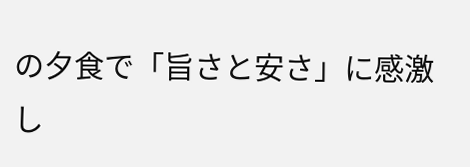の夕食で「旨さと安さ」に感激
し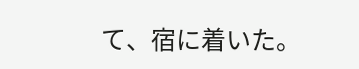て、宿に着いた。